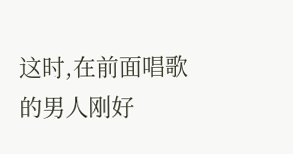这时,在前面唱歌的男人刚好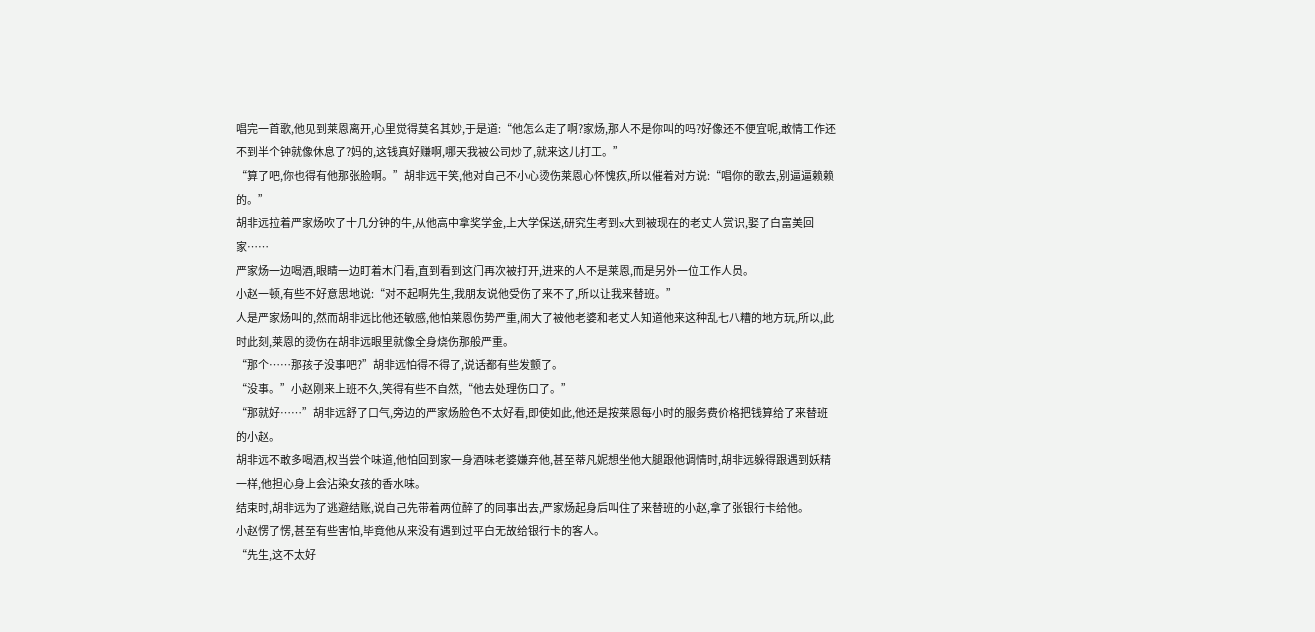唱完一首歌,他见到莱恩离开,心里觉得莫名其妙,于是道:“他怎么走了啊?家炀,那人不是你叫的吗?好像还不便宜呢,敢情工作还不到半个钟就像休息了?妈的,这钱真好赚啊,哪天我被公司炒了,就来这儿打工。”
“算了吧,你也得有他那张脸啊。”胡非远干笑,他对自己不小心烫伤莱恩心怀愧疚,所以催着对方说:“唱你的歌去,别逼逼赖赖的。”
胡非远拉着严家炀吹了十几分钟的牛,从他高中拿奖学金,上大学保送,研究生考到x大到被现在的老丈人赏识,娶了白富美回家……
严家炀一边喝酒,眼睛一边盯着木门看,直到看到这门再次被打开,进来的人不是莱恩,而是另外一位工作人员。
小赵一顿,有些不好意思地说:“对不起啊先生,我朋友说他受伤了来不了,所以让我来替班。”
人是严家炀叫的,然而胡非远比他还敏感,他怕莱恩伤势严重,闹大了被他老婆和老丈人知道他来这种乱七八糟的地方玩,所以,此时此刻,莱恩的烫伤在胡非远眼里就像全身烧伤那般严重。
“那个……那孩子没事吧?”胡非远怕得不得了,说话都有些发颤了。
“没事。”小赵刚来上班不久,笑得有些不自然,“他去处理伤口了。”
“那就好……”胡非远舒了口气,旁边的严家炀脸色不太好看,即使如此,他还是按莱恩每小时的服务费价格把钱算给了来替班的小赵。
胡非远不敢多喝酒,权当尝个味道,他怕回到家一身酒味老婆嫌弃他,甚至蒂凡妮想坐他大腿跟他调情时,胡非远躲得跟遇到妖精一样,他担心身上会沾染女孩的香水味。
结束时,胡非远为了逃避结账,说自己先带着两位醉了的同事出去,严家炀起身后叫住了来替班的小赵,拿了张银行卡给他。
小赵愣了愣,甚至有些害怕,毕竟他从来没有遇到过平白无故给银行卡的客人。
“先生,这不太好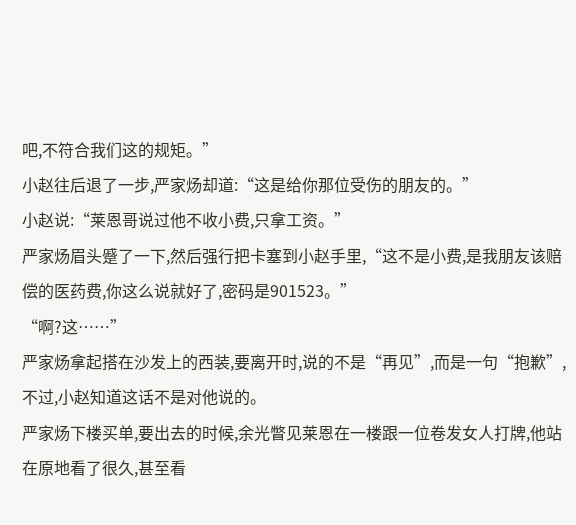吧,不符合我们这的规矩。”
小赵往后退了一步,严家炀却道:“这是给你那位受伤的朋友的。”
小赵说:“莱恩哥说过他不收小费,只拿工资。”
严家炀眉头蹙了一下,然后强行把卡塞到小赵手里,“这不是小费,是我朋友该赔偿的医药费,你这么说就好了,密码是901523。”
“啊?这……”
严家炀拿起搭在沙发上的西装,要离开时,说的不是“再见”,而是一句“抱歉”,不过,小赵知道这话不是对他说的。
严家炀下楼买单,要出去的时候,余光瞥见莱恩在一楼跟一位卷发女人打牌,他站在原地看了很久,甚至看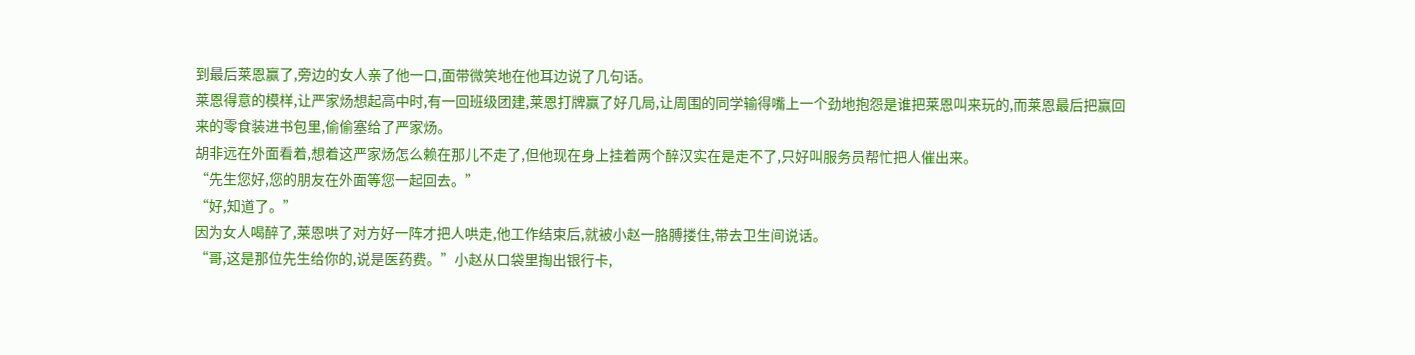到最后莱恩赢了,旁边的女人亲了他一口,面带微笑地在他耳边说了几句话。
莱恩得意的模样,让严家炀想起高中时,有一回班级团建,莱恩打牌赢了好几局,让周围的同学输得嘴上一个劲地抱怨是谁把莱恩叫来玩的,而莱恩最后把赢回来的零食装进书包里,偷偷塞给了严家炀。
胡非远在外面看着,想着这严家炀怎么赖在那儿不走了,但他现在身上挂着两个醉汉实在是走不了,只好叫服务员帮忙把人催出来。
“先生您好,您的朋友在外面等您一起回去。”
“好,知道了。”
因为女人喝醉了,莱恩哄了对方好一阵才把人哄走,他工作结束后,就被小赵一胳膊搂住,带去卫生间说话。
“哥,这是那位先生给你的,说是医药费。”小赵从口袋里掏出银行卡,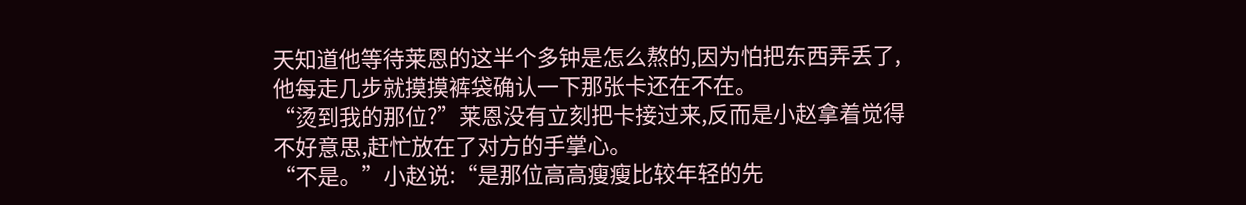天知道他等待莱恩的这半个多钟是怎么熬的,因为怕把东西弄丢了,他每走几步就摸摸裤袋确认一下那张卡还在不在。
“烫到我的那位?”莱恩没有立刻把卡接过来,反而是小赵拿着觉得不好意思,赶忙放在了对方的手掌心。
“不是。”小赵说:“是那位高高瘦瘦比较年轻的先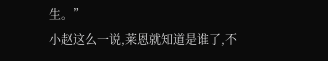生。”
小赵这么一说,莱恩就知道是谁了,不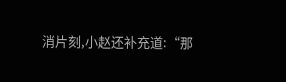消片刻,小赵还补充道:“那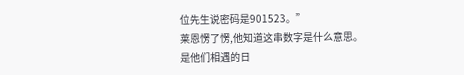位先生说密码是901523。”
莱恩愣了愣,他知道这串数字是什么意思。
是他们相遇的日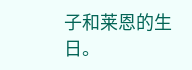子和莱恩的生日。